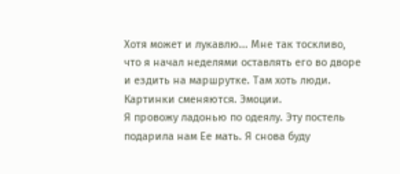Хотя может и лукавлю... Мне так тоскливо, что я начал неделями оставлять его во дворе и ездить на маршрутке. Там хоть люди. Картинки сменяются. Эмоции.
Я провожу ладонью по одеялу. Эту постель подарила нам Ее мать. Я снова буду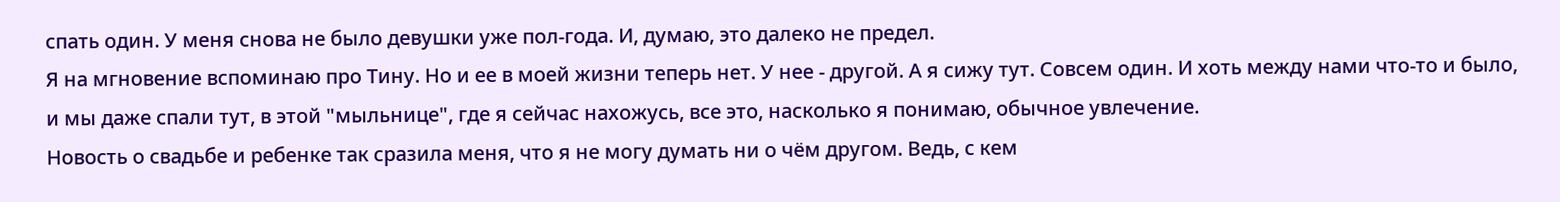спать один. У меня снова не было девушки уже пол-года. И, думаю, это далеко не предел.
Я на мгновение вспоминаю про Тину. Но и ее в моей жизни теперь нет. У нее - другой. А я сижу тут. Совсем один. И хоть между нами что-то и было, и мы даже спали тут, в этой "мыльнице", где я сейчас нахожусь, все это, насколько я понимаю, обычное увлечение.
Новость о свадьбе и ребенке так сразила меня, что я не могу думать ни о чём другом. Ведь, с кем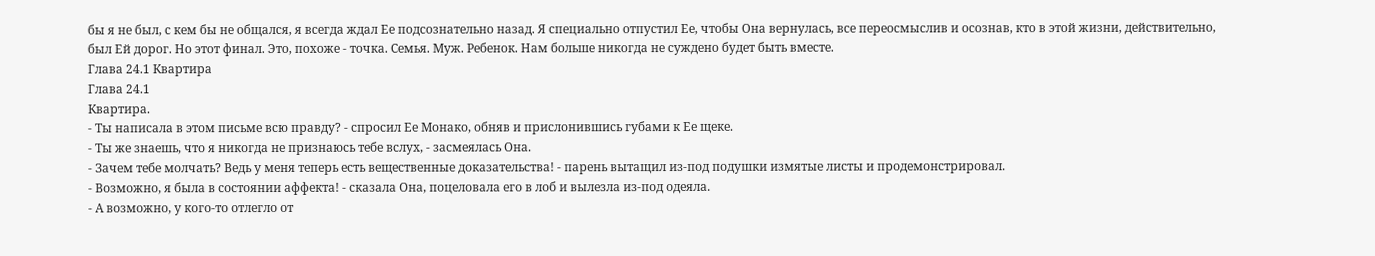бы я не был, с кем бы не общался, я всегда ждал Ее подсознательно назад. Я специально отпустил Ее, чтобы Она вернулась, все переосмыслив и осознав, кто в этой жизни, действительно, был Ей дорог. Но этот финал. Это, похоже - точка. Семья. Муж. Ребенок. Нам больше никогда не суждено будет быть вместе.
Глава 24.1 Квартира
Глава 24.1
Квартира.
- Ты написала в этом письме всю правду? - спросил Ее Монако, обняв и прислонившись губами к Ее щеке.
- Ты же знаешь, что я никогда не признаюсь тебе вслух, - засмеялась Она.
- Зачем тебе молчать? Ведь у меня теперь есть вещественные доказательства! - парень вытащил из-под подушки измятые листы и продемонстрировал.
- Возможно, я была в состоянии аффекта! - сказала Она, поцеловала его в лоб и вылезла из-под одеяла.
- А возможно, у кого-то отлегло от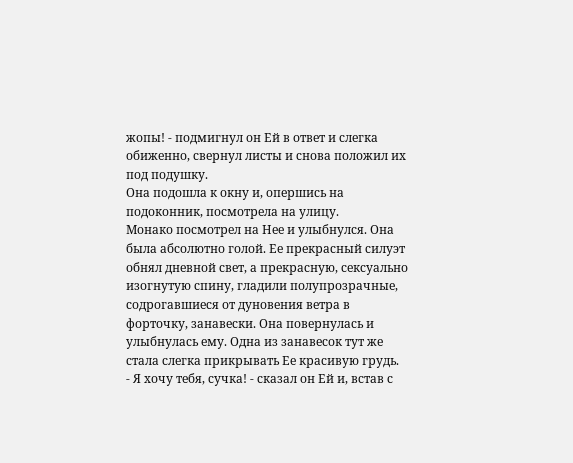жопы! - подмигнул он Ей в ответ и слегка обиженно, свернул листы и снова положил их под подушку.
Она подошла к окну и, опершись на подоконник, посмотрела на улицу.
Монако посмотрел на Нее и улыбнулся. Она была абсолютно голой. Ее прекрасный силуэт обнял дневной свет, а прекрасную, сексуально изогнутую спину, гладили полупрозрачные, содрогавшиеся от дуновения ветра в форточку, занавески. Она повернулась и улыбнулась ему. Одна из занавесок тут же стала слегка прикрывать Ее красивую грудь.
- Я хочу тебя, сучка! - сказал он Ей и, встав с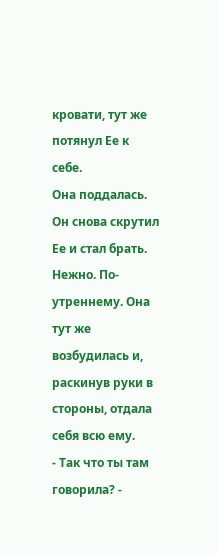кровати, тут же потянул Ее к себе.
Она поддалась. Он снова скрутил Ее и стал брать. Нежно. По-утреннему. Она тут же возбудилась и, раскинув руки в стороны, отдала себя всю ему.
- Так что ты там говорила? -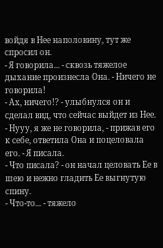войдя в Нее наполовину, тут же спросил он.
- Я говорила... - сквозь тяжелое дыхание произнесла Она. - Ничего не говорила!
- Ах, ничего!? - улыбнулся он и сделал вид, что сейчас выйдет из Нее.
- Нууу, я же не говорила, - прижав его к себе, ответила Она и поцеловала его. - Я писала.
- Что писала? - он начал целовать Ее в шею и нежно гладить Ее выгнутую спину.
- Что-то... - тяжело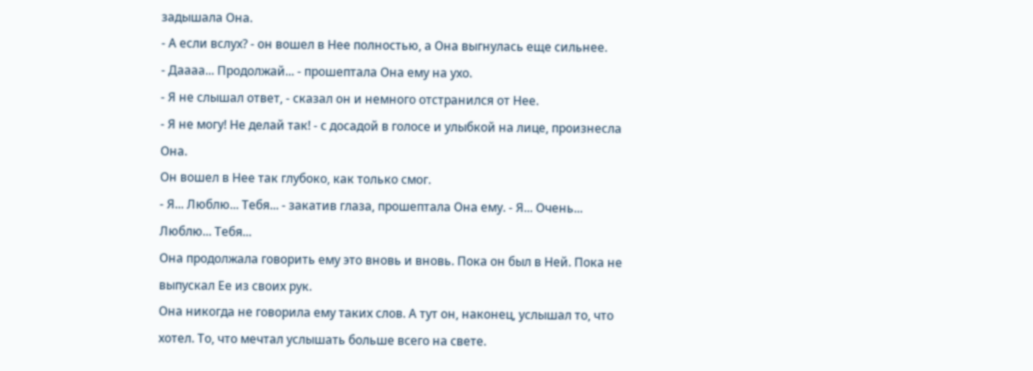задышала Она.
- А если вслух? - он вошел в Нее полностью, а Она выгнулась еще сильнее.
- Даааа... Продолжай... - прошептала Она ему на ухо.
- Я не слышал ответ, - сказал он и немного отстранился от Нее.
- Я не могу! Не делай так! - с досадой в голосе и улыбкой на лице, произнесла Она.
Он вошел в Нее так глубоко, как только смог.
- Я... Люблю... Тебя... - закатив глаза, прошептала Она ему. - Я... Очень... Люблю... Тебя...
Она продолжала говорить ему это вновь и вновь. Пока он был в Ней. Пока не выпускал Ее из своих рук.
Она никогда не говорила ему таких слов. А тут он, наконец, услышал то, что хотел. То, что мечтал услышать больше всего на свете.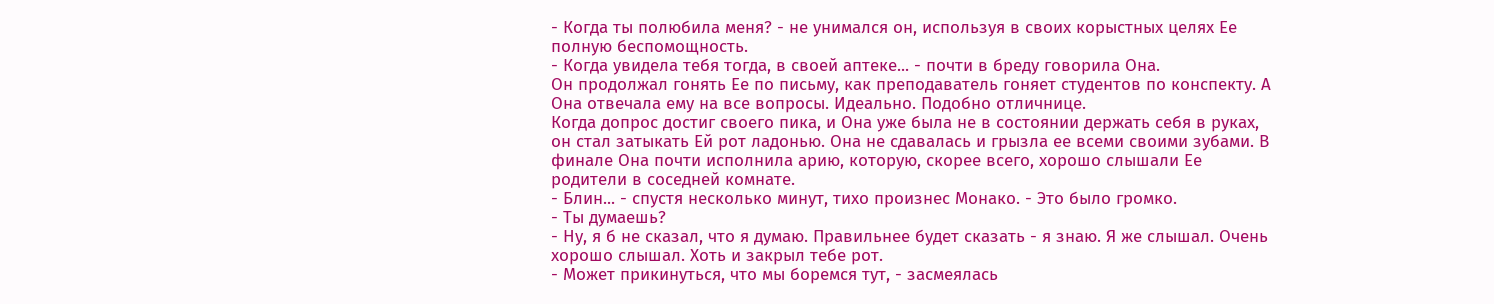- Когда ты полюбила меня? - не унимался он, используя в своих корыстных целях Ее полную беспомощность.
- Когда увидела тебя тогда, в своей аптеке... - почти в бреду говорила Она.
Он продолжал гонять Ее по письму, как преподаватель гоняет студентов по конспекту. А Она отвечала ему на все вопросы. Идеально. Подобно отличнице.
Когда допрос достиг своего пика, и Она уже была не в состоянии держать себя в руках, он стал затыкать Ей рот ладонью. Она не сдавалась и грызла ее всеми своими зубами. В финале Она почти исполнила арию, которую, скорее всего, хорошо слышали Ее родители в соседней комнате.
- Блин... - спустя несколько минут, тихо произнес Монако. - Это было громко.
- Ты думаешь?
- Ну, я б не сказал, что я думаю. Правильнее будет сказать - я знаю. Я же слышал. Очень хорошо слышал. Хоть и закрыл тебе рот.
- Может прикинуться, что мы боремся тут, - засмеялась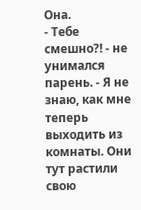Она.
- Тебе смешно?! - не унимался парень. - Я не знаю, как мне теперь выходить из комнаты. Они тут растили свою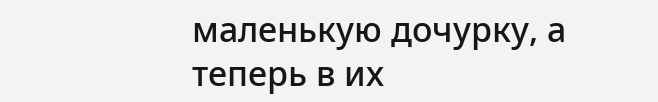маленькую дочурку, а теперь в их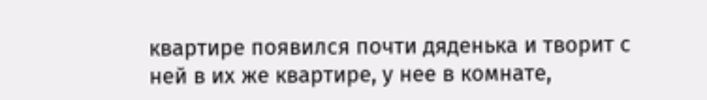квартире появился почти дяденька и творит с ней в их же квартире, у нее в комнате,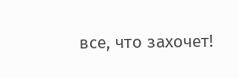все, что захочет!